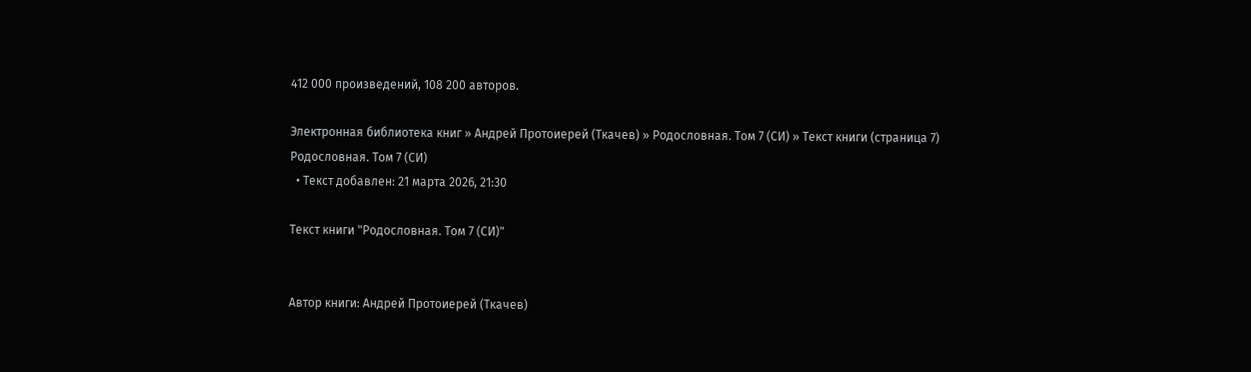412 000 произведений, 108 200 авторов.

Электронная библиотека книг » Андрей Протоиерей (Ткачев) » Родословная. Том 7 (СИ) » Текст книги (страница 7)
Родословная. Том 7 (СИ)
  • Текст добавлен: 21 марта 2026, 21:30

Текст книги "Родословная. Том 7 (СИ)"


Автор книги: Андрей Протоиерей (Ткачев)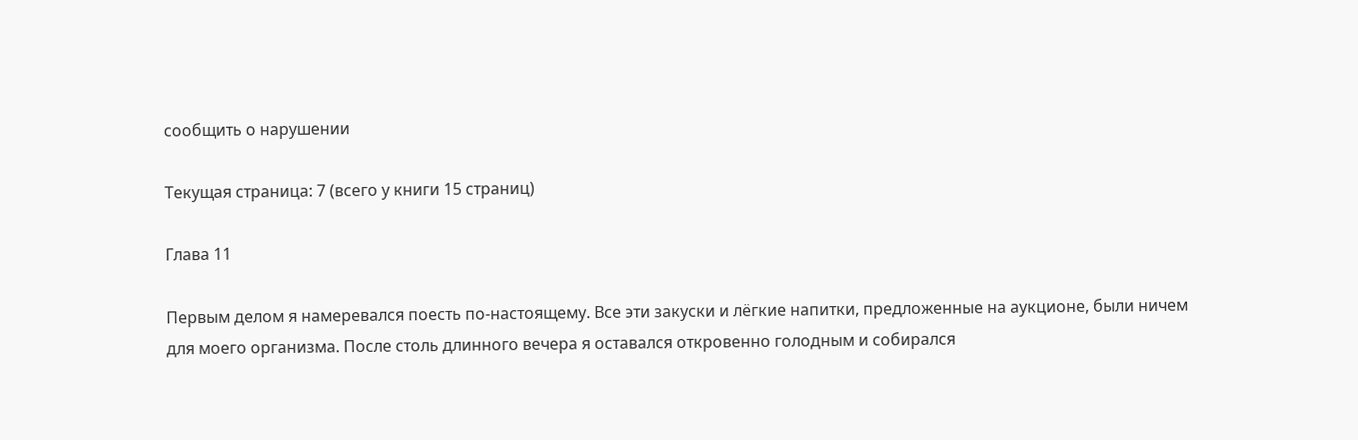сообщить о нарушении

Текущая страница: 7 (всего у книги 15 страниц)

Глава 11

Первым делом я намеревался поесть по-настоящему. Все эти закуски и лёгкие напитки, предложенные на аукционе, были ничем для моего организма. После столь длинного вечера я оставался откровенно голодным и собирался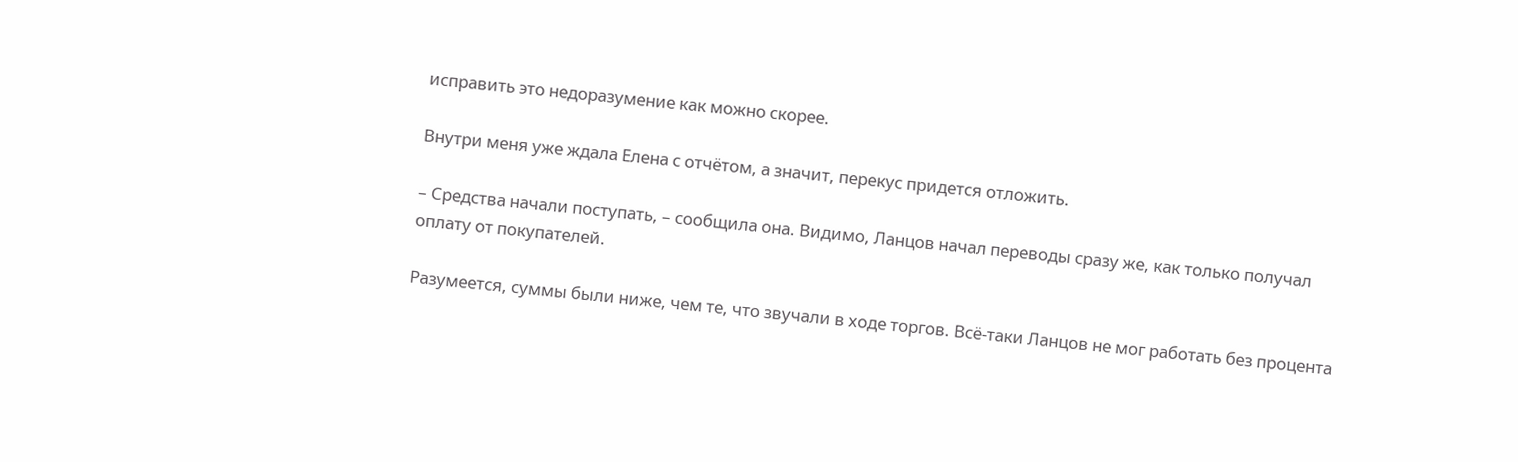исправить это недоразумение как можно скорее.

Внутри меня уже ждала Елена с отчётом, а значит, перекус придется отложить.

– Средства начали поступать, – сообщила она. Видимо, Ланцов начал переводы сразу же, как только получал оплату от покупателей.

Разумеется, суммы были ниже, чем те, что звучали в ходе торгов. Всё-таки Ланцов не мог работать без процента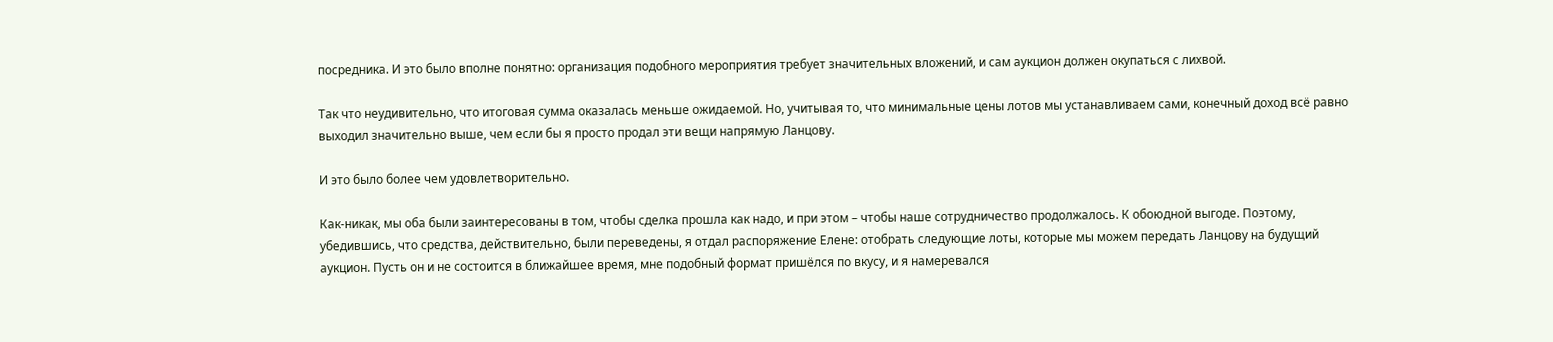посредника. И это было вполне понятно: организация подобного мероприятия требует значительных вложений, и сам аукцион должен окупаться с лихвой.

Так что неудивительно, что итоговая сумма оказалась меньше ожидаемой. Но, учитывая то, что минимальные цены лотов мы устанавливаем сами, конечный доход всё равно выходил значительно выше, чем если бы я просто продал эти вещи напрямую Ланцову.

И это было более чем удовлетворительно.

Как-никак, мы оба были заинтересованы в том, чтобы сделка прошла как надо, и при этом – чтобы наше сотрудничество продолжалось. К обоюдной выгоде. Поэтому, убедившись, что средства, действительно, были переведены, я отдал распоряжение Елене: отобрать следующие лоты, которые мы можем передать Ланцову на будущий аукцион. Пусть он и не состоится в ближайшее время, мне подобный формат пришёлся по вкусу, и я намеревался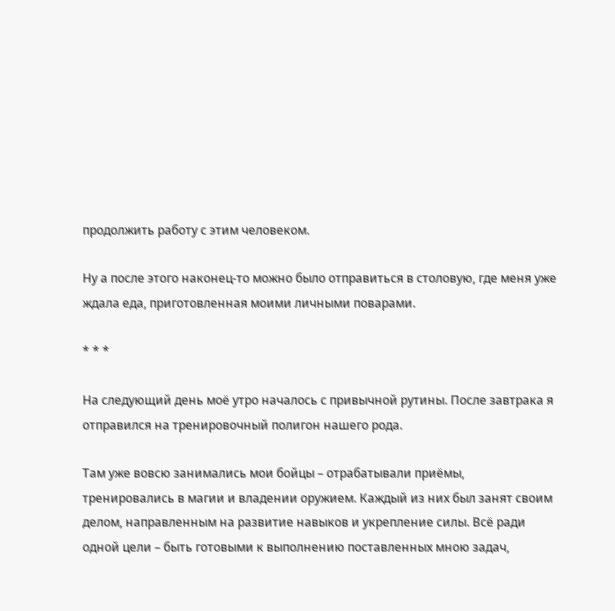продолжить работу с этим человеком.

Ну а после этого наконец-то можно было отправиться в столовую, где меня уже ждала еда, приготовленная моими личными поварами.

* * *

На следующий день моё утро началось с привычной рутины. После завтрака я отправился на тренировочный полигон нашего рода.

Там уже вовсю занимались мои бойцы – отрабатывали приёмы, тренировались в магии и владении оружием. Каждый из них был занят своим делом, направленным на развитие навыков и укрепление силы. Всё ради одной цели – быть готовыми к выполнению поставленных мною задач,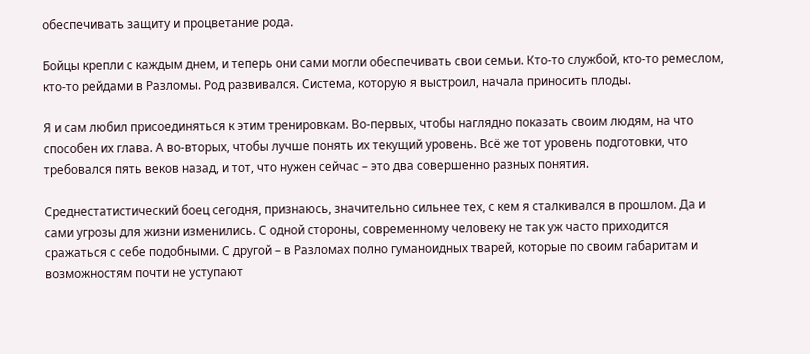обеспечивать защиту и процветание рода.

Бойцы крепли с каждым днем, и теперь они сами могли обеспечивать свои семьи. Кто-то службой, кто-то ремеслом, кто-то рейдами в Разломы. Род развивался. Система, которую я выстроил, начала приносить плоды.

Я и сам любил присоединяться к этим тренировкам. Во-первых, чтобы наглядно показать своим людям, на что способен их глава. А во-вторых, чтобы лучше понять их текущий уровень. Всё же тот уровень подготовки, что требовался пять веков назад, и тот, что нужен сейчас – это два совершенно разных понятия.

Среднестатистический боец сегодня, признаюсь, значительно сильнее тех, с кем я сталкивался в прошлом. Да и сами угрозы для жизни изменились. С одной стороны, современному человеку не так уж часто приходится сражаться с себе подобными. С другой – в Разломах полно гуманоидных тварей, которые по своим габаритам и возможностям почти не уступают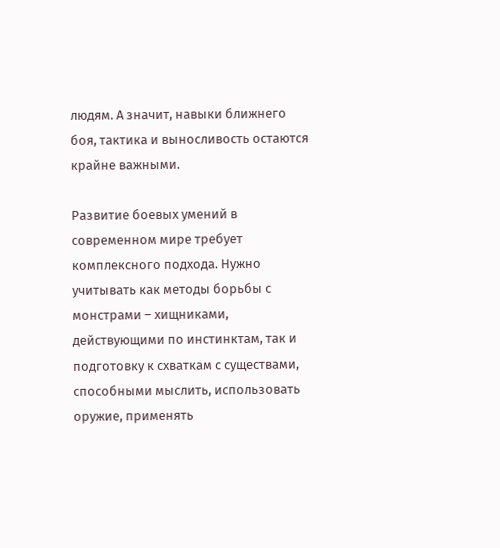людям. А значит, навыки ближнего боя, тактика и выносливость остаются крайне важными.

Развитие боевых умений в современном мире требует комплексного подхода. Нужно учитывать как методы борьбы с монстрами – хищниками, действующими по инстинктам, так и подготовку к схваткам с существами, способными мыслить, использовать оружие, применять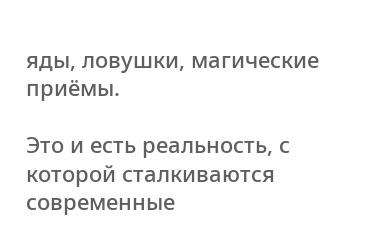яды, ловушки, магические приёмы.

Это и есть реальность, с которой сталкиваются современные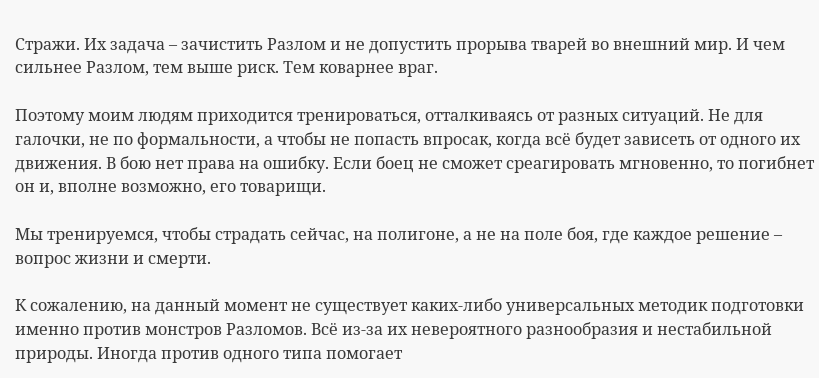Стражи. Их задача – зачистить Разлом и не допустить прорыва тварей во внешний мир. И чем сильнее Разлом, тем выше риск. Тем коварнее враг.

Поэтому моим людям приходится тренироваться, отталкиваясь от разных ситуаций. Не для галочки, не по формальности, а чтобы не попасть впросак, когда всё будет зависеть от одного их движения. В бою нет права на ошибку. Если боец не сможет среагировать мгновенно, то погибнет он и, вполне возможно, его товарищи.

Мы тренируемся, чтобы страдать сейчас, на полигоне, а не на поле боя, где каждое решение – вопрос жизни и смерти.

К сожалению, на данный момент не существует каких-либо универсальных методик подготовки именно против монстров Разломов. Всё из-за их невероятного разнообразия и нестабильной природы. Иногда против одного типа помогает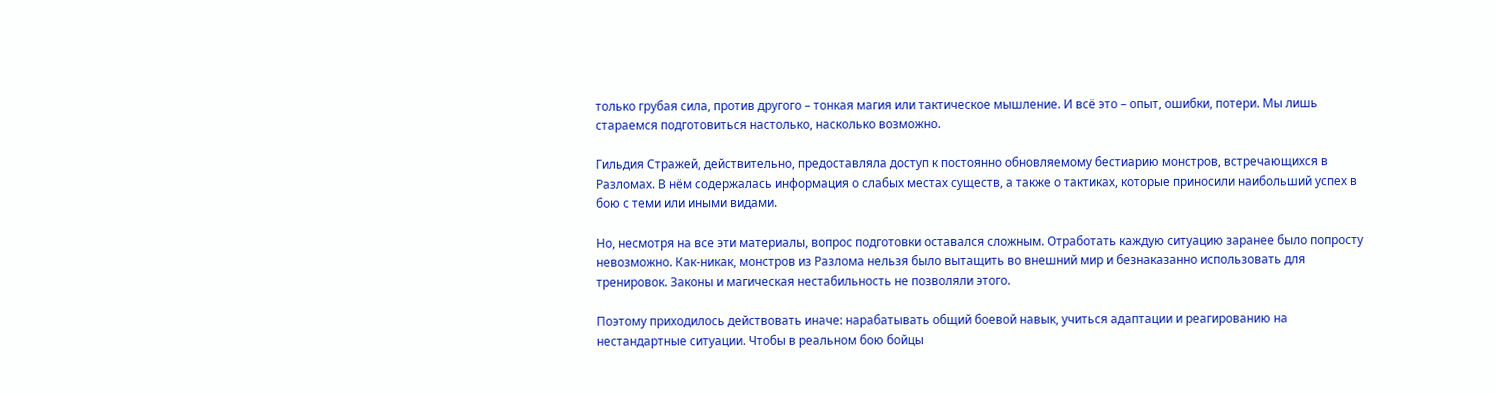только грубая сила, против другого – тонкая магия или тактическое мышление. И всё это – опыт, ошибки, потери. Мы лишь стараемся подготовиться настолько, насколько возможно.

Гильдия Стражей, действительно, предоставляла доступ к постоянно обновляемому бестиарию монстров, встречающихся в Разломах. В нём содержалась информация о слабых местах существ, а также о тактиках, которые приносили наибольший успех в бою с теми или иными видами.

Но, несмотря на все эти материалы, вопрос подготовки оставался сложным. Отработать каждую ситуацию заранее было попросту невозможно. Как-никак, монстров из Разлома нельзя было вытащить во внешний мир и безнаказанно использовать для тренировок. Законы и магическая нестабильность не позволяли этого.

Поэтому приходилось действовать иначе: нарабатывать общий боевой навык, учиться адаптации и реагированию на нестандартные ситуации. Чтобы в реальном бою бойцы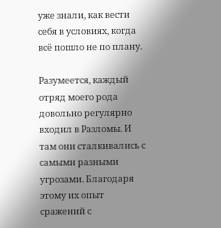уже знали, как вести себя в условиях, когда всё пошло не по плану.

Разумеется, каждый отряд моего рода довольно регулярно входил в Разломы. И там они сталкивались с самыми разными угрозами. Благодаря этому их опыт сражений с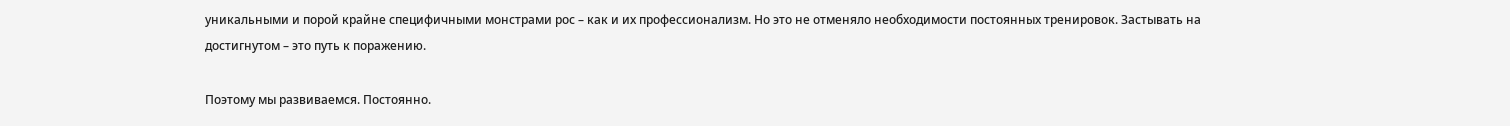уникальными и порой крайне специфичными монстрами рос – как и их профессионализм. Но это не отменяло необходимости постоянных тренировок. Застывать на достигнутом – это путь к поражению.

Поэтому мы развиваемся. Постоянно.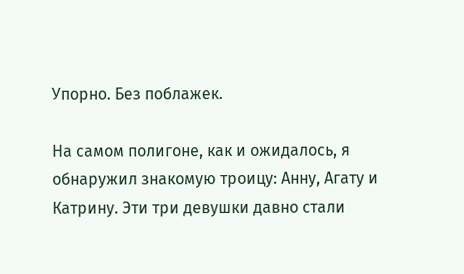Упорно. Без поблажек.

На самом полигоне, как и ожидалось, я обнаружил знакомую троицу: Анну, Агату и Катрину. Эти три девушки давно стали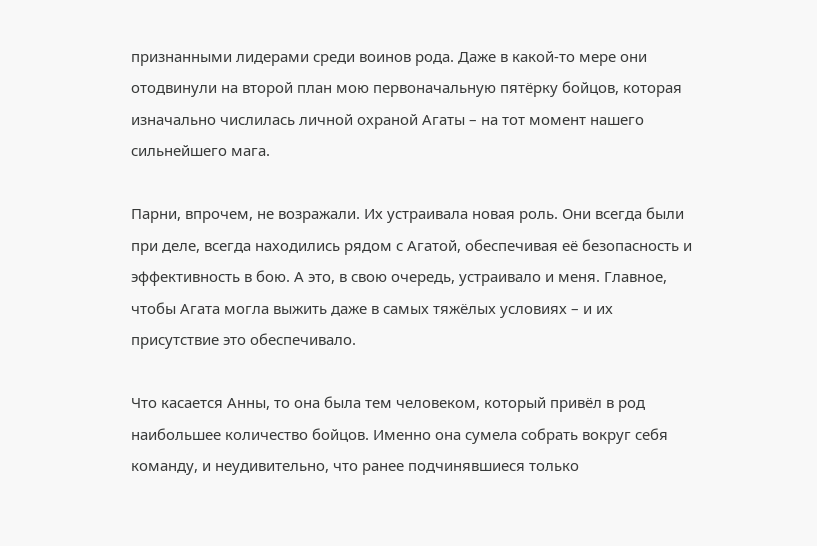признанными лидерами среди воинов рода. Даже в какой-то мере они отодвинули на второй план мою первоначальную пятёрку бойцов, которая изначально числилась личной охраной Агаты – на тот момент нашего сильнейшего мага.

Парни, впрочем, не возражали. Их устраивала новая роль. Они всегда были при деле, всегда находились рядом с Агатой, обеспечивая её безопасность и эффективность в бою. А это, в свою очередь, устраивало и меня. Главное, чтобы Агата могла выжить даже в самых тяжёлых условиях – и их присутствие это обеспечивало.

Что касается Анны, то она была тем человеком, который привёл в род наибольшее количество бойцов. Именно она сумела собрать вокруг себя команду, и неудивительно, что ранее подчинявшиеся только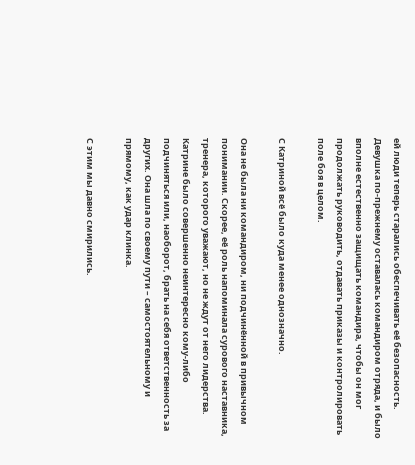ей люди теперь старались обеспечивать её безопасность. Девушка по-прежнему оставалась командиром отряда, и было вполне естественно защищать командира, чтобы он мог продолжать руководить, отдавать приказы и контролировать поле боя в целом.

С Катриной всё было куда менее однозначно.

Она не была ни командиром, ни подчинённой в привычном понимании. Скорее, её роль напоминала сурового наставника, тренера, которого уважают, но не ждут от него лидерства. Катрине было совершенно неинтересно кому-либо подчиняться или, наоборот, брать на себя ответственность за других. Она шла по своему пути – самостоятельному и прямому, как удар клинка.

С этим мы давно смирились.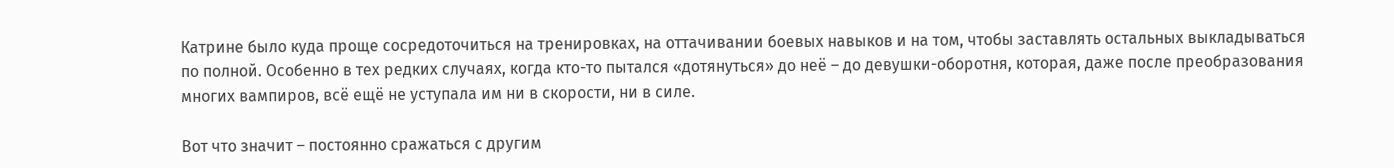Катрине было куда проще сосредоточиться на тренировках, на оттачивании боевых навыков и на том, чтобы заставлять остальных выкладываться по полной. Особенно в тех редких случаях, когда кто-то пытался «дотянуться» до неё – до девушки-оборотня, которая, даже после преобразования многих вампиров, всё ещё не уступала им ни в скорости, ни в силе.

Вот что значит – постоянно сражаться с другим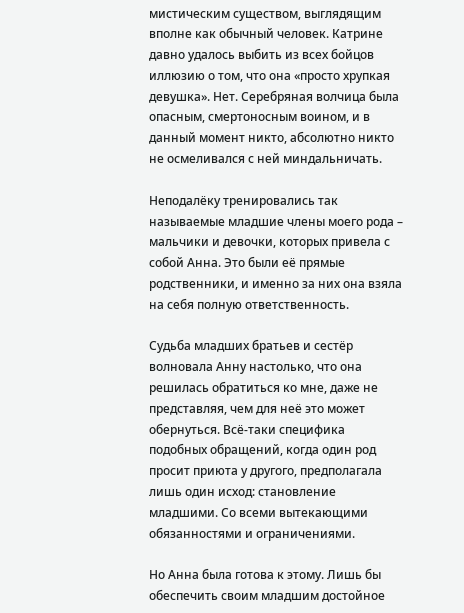мистическим существом, выглядящим вполне как обычный человек. Катрине давно удалось выбить из всех бойцов иллюзию о том, что она «просто хрупкая девушка». Нет. Серебряная волчица была опасным, смертоносным воином, и в данный момент никто, абсолютно никто не осмеливался с ней миндальничать.

Неподалёку тренировались так называемые младшие члены моего рода – мальчики и девочки, которых привела с собой Анна. Это были её прямые родственники, и именно за них она взяла на себя полную ответственность.

Судьба младших братьев и сестёр волновала Анну настолько, что она решилась обратиться ко мне, даже не представляя, чем для неё это может обернуться. Всё-таки специфика подобных обращений, когда один род просит приюта у другого, предполагала лишь один исход: становление младшими. Со всеми вытекающими обязанностями и ограничениями.

Но Анна была готова к этому. Лишь бы обеспечить своим младшим достойное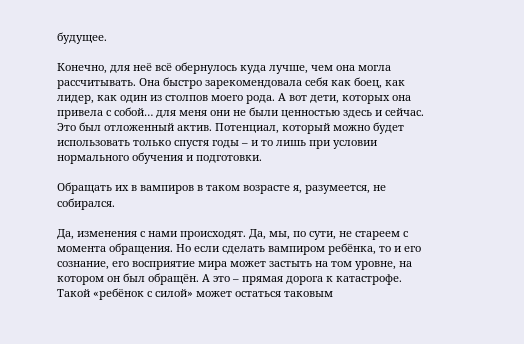будущее.

Конечно, для неё всё обернулось куда лучше, чем она могла рассчитывать. Она быстро зарекомендовала себя как боец, как лидер, как один из столпов моего рода. А вот дети, которых она привела с собой… для меня они не были ценностью здесь и сейчас. Это был отложенный актив. Потенциал, который можно будет использовать только спустя годы – и то лишь при условии нормального обучения и подготовки.

Обращать их в вампиров в таком возрасте я, разумеется, не собирался.

Да, изменения с нами происходят. Да, мы, по сути, не стареем с момента обращения. Но если сделать вампиром ребёнка, то и его сознание, его восприятие мира может застыть на том уровне, на котором он был обращён. А это – прямая дорога к катастрофе. Такой «ребёнок с силой» может остаться таковым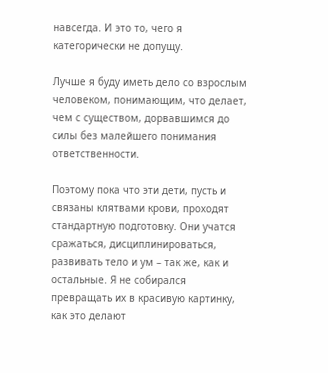навсегда. И это то, чего я категорически не допущу.

Лучше я буду иметь дело со взрослым человеком, понимающим, что делает, чем с существом, дорвавшимся до силы без малейшего понимания ответственности.

Поэтому пока что эти дети, пусть и связаны клятвами крови, проходят стандартную подготовку. Они учатся сражаться, дисциплинироваться, развивать тело и ум – так же, как и остальные. Я не собирался превращать их в красивую картинку, как это делают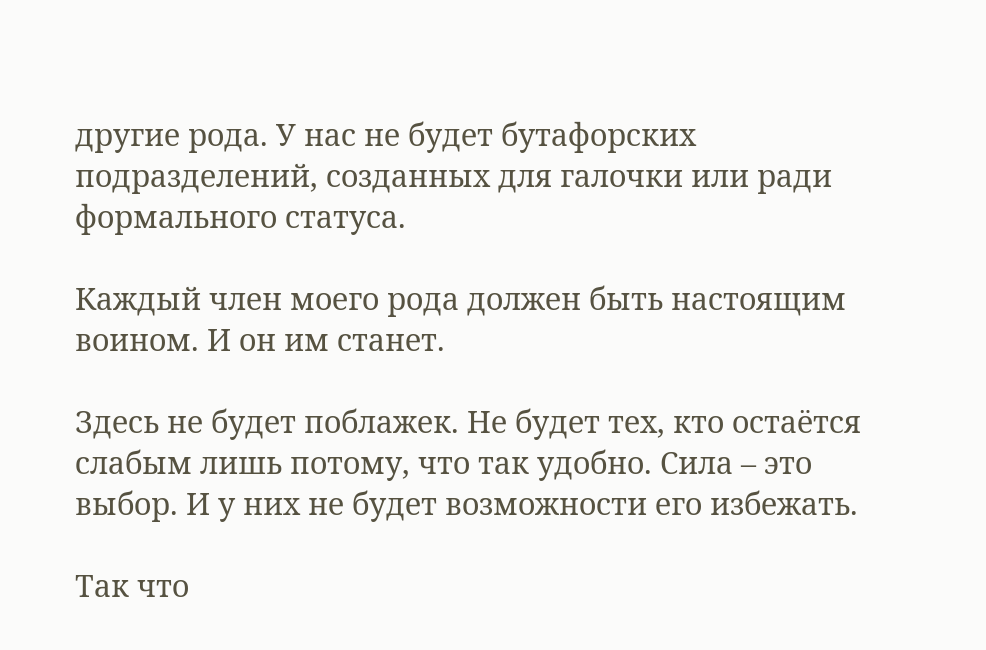другие рода. У нас не будет бутафорских подразделений, созданных для галочки или ради формального статуса.

Каждый член моего рода должен быть настоящим воином. И он им станет.

Здесь не будет поблажек. Не будет тех, кто остаётся слабым лишь потому, что так удобно. Сила – это выбор. И у них не будет возможности его избежать.

Так что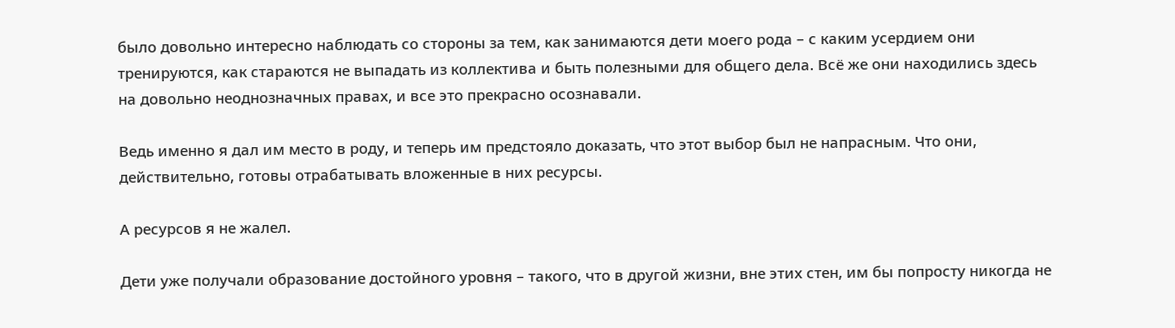было довольно интересно наблюдать со стороны за тем, как занимаются дети моего рода – с каким усердием они тренируются, как стараются не выпадать из коллектива и быть полезными для общего дела. Всё же они находились здесь на довольно неоднозначных правах, и все это прекрасно осознавали.

Ведь именно я дал им место в роду, и теперь им предстояло доказать, что этот выбор был не напрасным. Что они, действительно, готовы отрабатывать вложенные в них ресурсы.

А ресурсов я не жалел.

Дети уже получали образование достойного уровня – такого, что в другой жизни, вне этих стен, им бы попросту никогда не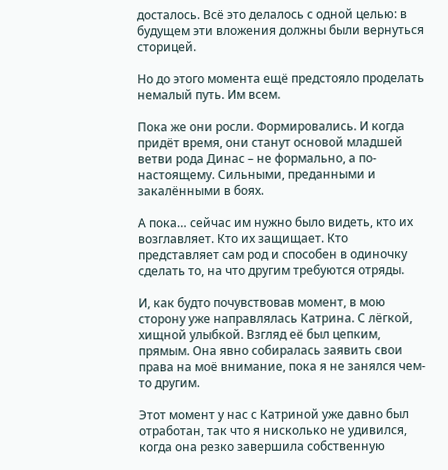досталось. Всё это делалось с одной целью: в будущем эти вложения должны были вернуться сторицей.

Но до этого момента ещё предстояло проделать немалый путь. Им всем.

Пока же они росли. Формировались. И когда придёт время, они станут основой младшей ветви рода Динас – не формально, а по-настоящему. Сильными, преданными и закалёнными в боях.

А пока… сейчас им нужно было видеть, кто их возглавляет. Кто их защищает. Кто представляет сам род и способен в одиночку сделать то, на что другим требуются отряды.

И, как будто почувствовав момент, в мою сторону уже направлялась Катринa. С лёгкой, хищной улыбкой. Взгляд её был цепким, прямым. Она явно собиралась заявить свои права на моё внимание, пока я не занялся чем-то другим.

Этот момент у нас с Катриной уже давно был отработан, так что я нисколько не удивился, когда она резко завершила собственную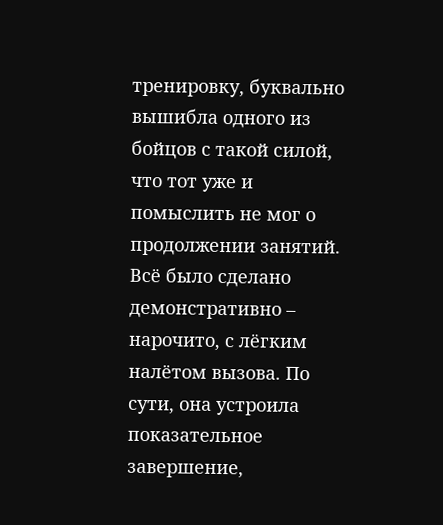тренировку, буквально вышибла одного из бойцов с такой силой, что тот уже и помыслить не мог о продолжении занятий. Всё было сделано демонстративно – нарочито, с лёгким налётом вызова. По сути, она устроила показательное завершение,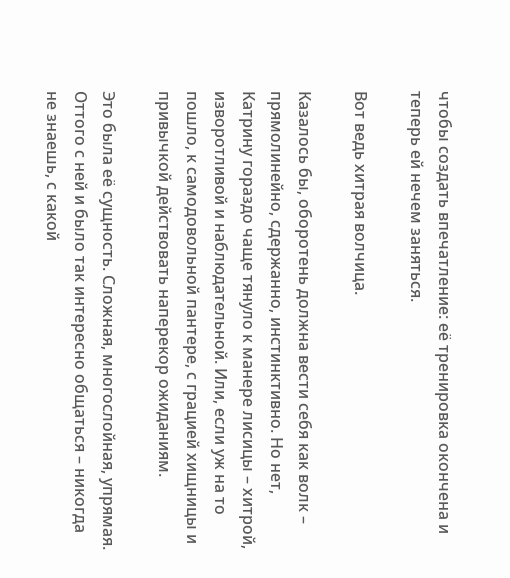чтобы создать впечатление: её тренировка окончена и теперь ей нечем заняться.

Вот ведь хитрая волчица.

Казалось бы, оборотень должна вести себя как волк – прямолинейно, сдержанно, инстинктивно. Но нет, Катрину гораздо чаще тянуло к манере лисицы – хитрой, изворотливой и наблюдательной. Или, если уж на то пошло, к самодовольной пантере, с грацией хищницы и привычкой действовать наперекор ожиданиям.

Это была её сущность. Сложная, многослойная, упрямая. Оттого с ней и было так интересно общаться – никогда не знаешь, с какой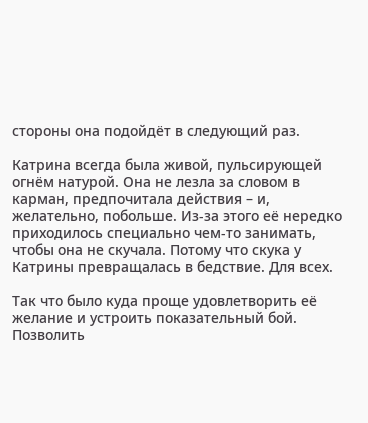стороны она подойдёт в следующий раз.

Катринa всегда была живой, пульсирующей огнём натурой. Она не лезла за словом в карман, предпочитала действия – и, желательно, побольше. Из-за этого её нередко приходилось специально чем-то занимать, чтобы она не скучала. Потому что скука у Катрины превращалась в бедствие. Для всех.

Так что было куда проще удовлетворить её желание и устроить показательный бой. Позволить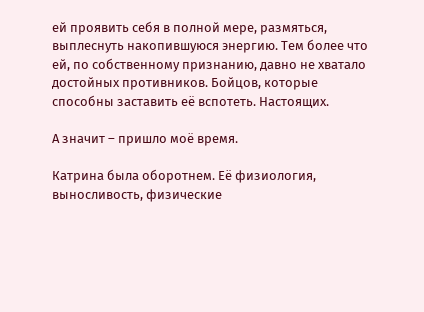ей проявить себя в полной мере, размяться, выплеснуть накопившуюся энергию. Тем более что ей, по собственному признанию, давно не хватало достойных противников. Бойцов, которые способны заставить её вспотеть. Настоящих.

А значит – пришло моё время.

Катринa была оборотнем. Её физиология, выносливость, физические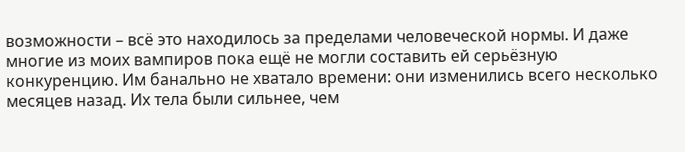возможности – всё это находилось за пределами человеческой нормы. И даже многие из моих вампиров пока ещё не могли составить ей серьёзную конкуренцию. Им банально не хватало времени: они изменились всего несколько месяцев назад. Их тела были сильнее, чем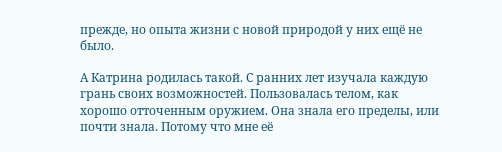прежде, но опыта жизни с новой природой у них ещё не было.

А Катринa родилась такой. С ранних лет изучала каждую грань своих возможностей. Пользовалась телом, как хорошо отточенным оружием. Она знала его пределы, или почти знала. Потому что мне её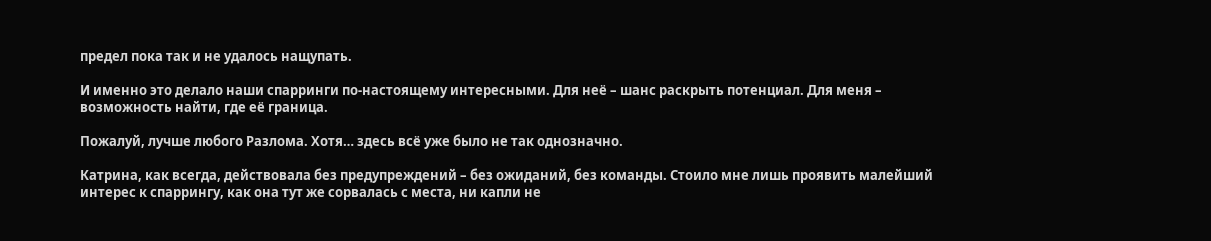предел пока так и не удалось нащупать.

И именно это делало наши спарринги по-настоящему интересными. Для неё – шанс раскрыть потенциал. Для меня – возможность найти, где её граница.

Пожалуй, лучше любого Разлома. Хотя… здесь всё уже было не так однозначно.

Катрина, как всегда, действовала без предупреждений – без ожиданий, без команды. Стоило мне лишь проявить малейший интерес к спаррингу, как она тут же сорвалась с места, ни капли не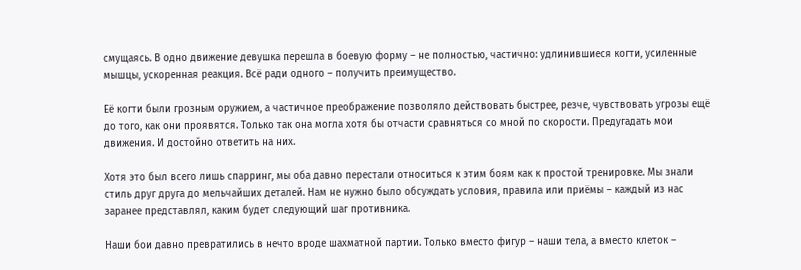смущаясь. В одно движение девушка перешла в боевую форму – не полностью, частично: удлинившиеся когти, усиленные мышцы, ускоренная реакция. Всё ради одного – получить преимущество.

Её когти были грозным оружием, а частичное преображение позволяло действовать быстрее, резче, чувствовать угрозы ещё до того, как они проявятся. Только так она могла хотя бы отчасти сравняться со мной по скорости. Предугадать мои движения. И достойно ответить на них.

Хотя это был всего лишь спарринг, мы оба давно перестали относиться к этим боям как к простой тренировке. Мы знали стиль друг друга до мельчайших деталей. Нам не нужно было обсуждать условия, правила или приёмы – каждый из нас заранее представлял, каким будет следующий шаг противника.

Наши бои давно превратились в нечто вроде шахматной партии. Только вместо фигур – наши тела, а вместо клеток –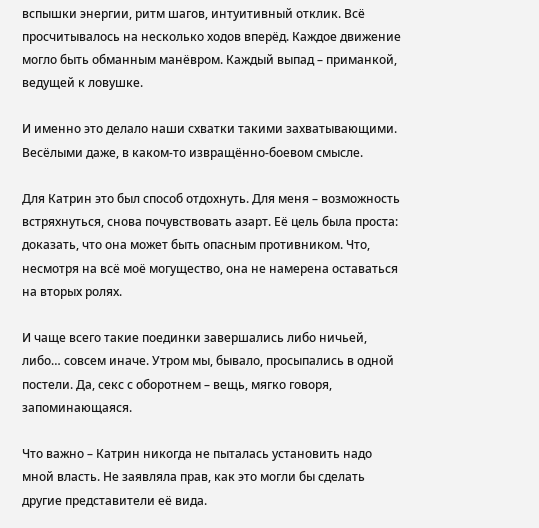вспышки энергии, ритм шагов, интуитивный отклик. Всё просчитывалось на несколько ходов вперёд. Каждое движение могло быть обманным манёвром. Каждый выпад – приманкой, ведущей к ловушке.

И именно это делало наши схватки такими захватывающими. Весёлыми даже, в каком-то извращённо-боевом смысле.

Для Катрин это был способ отдохнуть. Для меня – возможность встряхнуться, снова почувствовать азарт. Её цель была проста: доказать, что она может быть опасным противником. Что, несмотря на всё моё могущество, она не намерена оставаться на вторых ролях.

И чаще всего такие поединки завершались либо ничьей, либо… совсем иначе. Утром мы, бывало, просыпались в одной постели. Да, секс с оборотнем – вещь, мягко говоря, запоминающаяся.

Что важно – Катрин никогда не пыталась установить надо мной власть. Не заявляла прав, как это могли бы сделать другие представители её вида.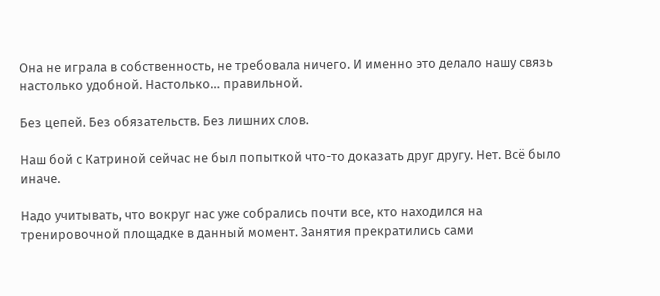Она не играла в собственность, не требовала ничего. И именно это делало нашу связь настолько удобной. Настолько… правильной.

Без цепей. Без обязательств. Без лишних слов.

Наш бой с Катриной сейчас не был попыткой что-то доказать друг другу. Нет. Всё было иначе.

Надо учитывать, что вокруг нас уже собрались почти все, кто находился на тренировочной площадке в данный момент. Занятия прекратились сами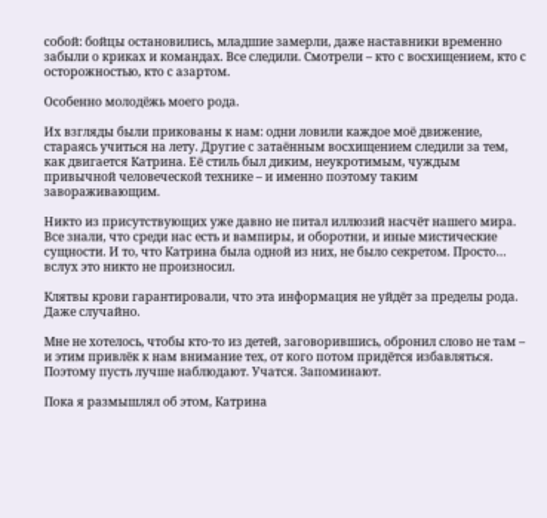собой: бойцы остановились, младшие замерли, даже наставники временно забыли о криках и командах. Все следили. Смотрели – кто с восхищением, кто с осторожностью, кто с азартом.

Особенно молодёжь моего рода.

Их взгляды были прикованы к нам: одни ловили каждое моё движение, стараясь учиться на лету. Другие с затаённым восхищением следили за тем, как двигается Катринa. Её стиль был диким, неукротимым, чуждым привычной человеческой технике – и именно поэтому таким завораживающим.

Никто из присутствующих уже давно не питал иллюзий насчёт нашего мира. Все знали, что среди нас есть и вампиры, и оборотни, и иные мистические сущности. И то, что Катринa была одной из них, не было секретом. Просто… вслух это никто не произносил.

Клятвы крови гарантировали, что эта информация не уйдёт за пределы рода. Даже случайно.

Мне не хотелось, чтобы кто-то из детей, заговорившись, обронил слово не там – и этим привлёк к нам внимание тех, от кого потом придётся избавляться. Поэтому пусть лучше наблюдают. Учатся. Запоминают.

Пока я размышлял об этом, Катринa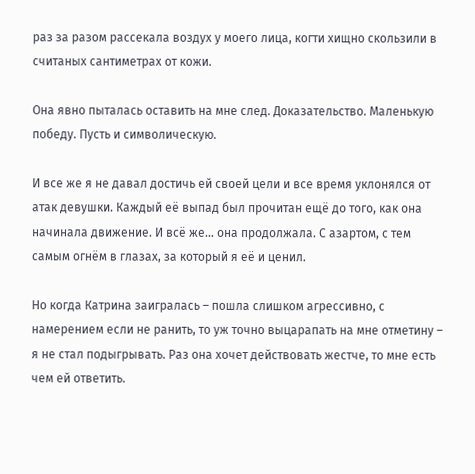раз за разом рассекала воздух у моего лица, когти хищно скользили в считаных сантиметрах от кожи.

Она явно пыталась оставить на мне след. Доказательство. Маленькую победу. Пусть и символическую.

И все же я не давал достичь ей своей цели и все время уклонялся от атак девушки. Каждый её выпад был прочитан ещё до того, как она начинала движение. И всё же… она продолжала. С азартом, с тем самым огнём в глазах, за который я её и ценил.

Но когда Катрина заигралась – пошла слишком агрессивно, с намерением если не ранить, то уж точно выцарапать на мне отметину – я не стал подыгрывать. Раз она хочет действовать жестче, то мне есть чем ей ответить.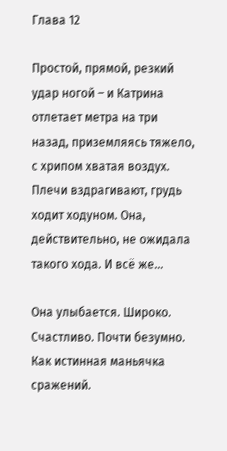Глава 12

Простой, прямой, резкий удар ногой – и Катринa отлетает метра на три назад, приземляясь тяжело, с хрипом хватая воздух. Плечи вздрагивают, грудь ходит ходуном. Она, действительно, не ожидала такого хода. И всё же…

Она улыбается. Широко. Счастливо. Почти безумно. Как истинная маньячка сражений.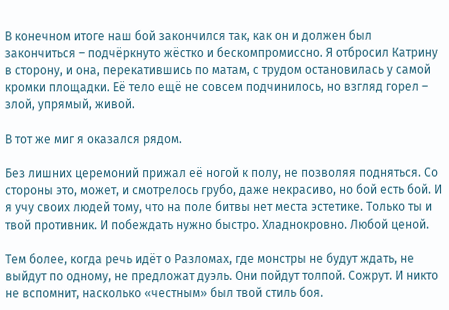В конечном итоге наш бой закончился так, как он и должен был закончиться – подчёркнуто жёстко и бескомпромиссно. Я отбросил Катрину в сторону, и она, перекатившись по матам, с трудом остановилась у самой кромки площадки. Её тело ещё не совсем подчинилось, но взгляд горел – злой, упрямый, живой.

В тот же миг я оказался рядом.

Без лишних церемоний прижал её ногой к полу, не позволяя подняться. Со стороны это, может, и смотрелось грубо, даже некрасиво, но бой есть бой. И я учу своих людей тому, что на поле битвы нет места эстетике. Только ты и твой противник. И побеждать нужно быстро. Хладнокровно. Любой ценой.

Тем более, когда речь идёт о Разломах, где монстры не будут ждать, не выйдут по одному, не предложат дуэль. Они пойдут толпой. Сожрут. И никто не вспомнит, насколько «честным» был твой стиль боя.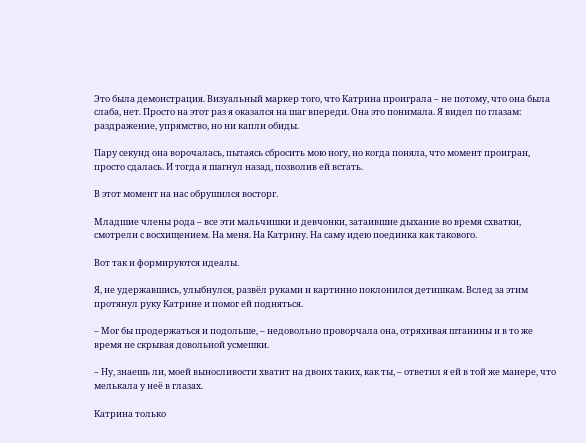Это была демонстрация. Визуальный маркер того, что Катрина проиграла – не потому, что она была слаба, нет. Просто на этот раз я оказался на шаг впереди. Она это понимала. Я видел по глазам: раздражение, упрямство, но ни капли обиды.

Пару секунд она ворочалась, пытаясь сбросить мою ногу, но когда поняла, что момент проигран, просто сдалась. И тогда я шагнул назад, позволив ей встать.

В этот момент на нас обрушился восторг.

Младшие члены рода – все эти мальчишки и девчонки, затаившие дыхание во время схватки, смотрели с восхищением. На меня. На Катрину. На саму идею поединка как такового.

Вот так и формируются идеалы.

Я, не удержавшись, улыбнулся, развёл руками и картинно поклонился детишкам. Вслед за этим протянул руку Катрине и помог ей подняться.

– Мог бы продержаться и подольше, – недовольно проворчала она, отряхивая штанины и в то же время не скрывая довольной усмешки.

– Ну, знаешь ли, моей выносливости хватит на двоих таких, как ты, – ответил я ей в той же манере, что мелькала у неё в глазах.

Катринa только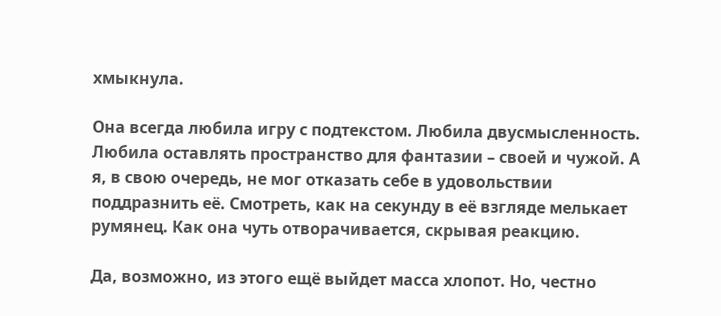хмыкнула.

Она всегда любила игру с подтекстом. Любила двусмысленность. Любила оставлять пространство для фантазии – своей и чужой. А я, в свою очередь, не мог отказать себе в удовольствии поддразнить её. Смотреть, как на секунду в её взгляде мелькает румянец. Как она чуть отворачивается, скрывая реакцию.

Да, возможно, из этого ещё выйдет масса хлопот. Но, честно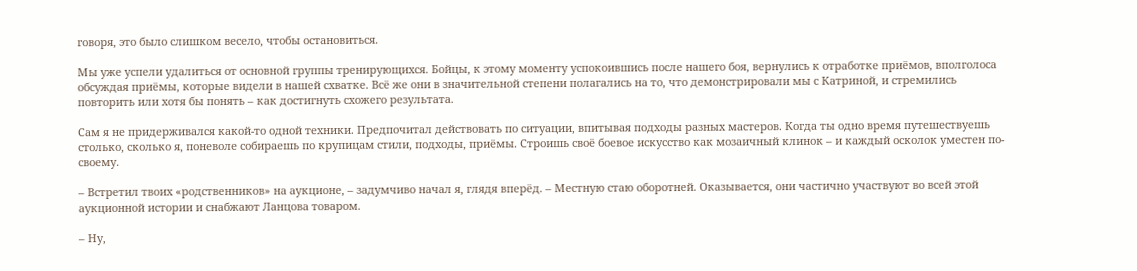говоря, это было слишком весело, чтобы остановиться.

Мы уже успели удалиться от основной группы тренирующихся. Бойцы, к этому моменту успокоившись после нашего боя, вернулись к отработке приёмов, вполголоса обсуждая приёмы, которые видели в нашей схватке. Всё же они в значительной степени полагались на то, что демонстрировали мы с Катриной, и стремились повторить или хотя бы понять – как достигнуть схожего результата.

Сам я не придерживался какой-то одной техники. Предпочитал действовать по ситуации, впитывая подходы разных мастеров. Когда ты одно время путешествуешь столько, сколько я, поневоле собираешь по крупицам стили, подходы, приёмы. Строишь своё боевое искусство как мозаичный клинок – и каждый осколок уместен по-своему.

– Встретил твоих «родственников» на аукционе, – задумчиво начал я, глядя вперёд. – Местную стаю оборотней. Оказывается, они частично участвуют во всей этой аукционной истории и снабжают Ланцова товаром.

– Ну,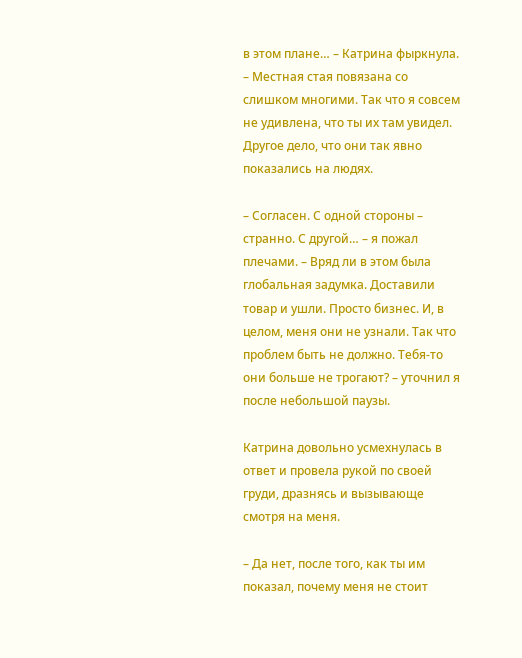в этом плане… – Катрина фыркнула. – Местная стая повязана со слишком многими. Так что я совсем не удивлена, что ты их там увидел. Другое дело, что они так явно показались на людях.

– Согласен. С одной стороны – странно. С другой… – я пожал плечами. – Вряд ли в этом была глобальная задумка. Доставили товар и ушли. Просто бизнес. И, в целом, меня они не узнали. Так что проблем быть не должно. Тебя-то они больше не трогают? – уточнил я после небольшой паузы.

Катрина довольно усмехнулась в ответ и провела рукой по своей груди, дразнясь и вызывающе смотря на меня.

– Да нет, после того, как ты им показал, почему меня не стоит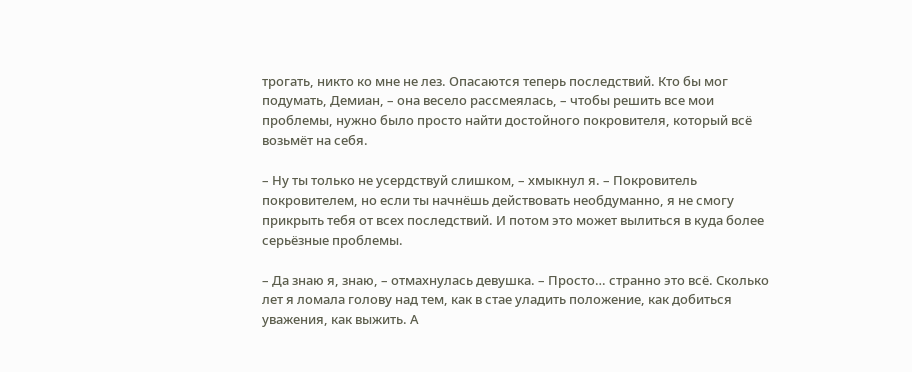трогать, никто ко мне не лез. Опасаются теперь последствий. Кто бы мог подумать, Демиан, – она весело рассмеялась, – чтобы решить все мои проблемы, нужно было просто найти достойного покровителя, который всё возьмёт на себя.

– Ну ты только не усердствуй слишком, – хмыкнул я. – Покровитель покровителем, но если ты начнёшь действовать необдуманно, я не смогу прикрыть тебя от всех последствий. И потом это может вылиться в куда более серьёзные проблемы.

– Да знаю я, знаю, – отмахнулась девушка. – Просто… странно это всё. Сколько лет я ломала голову над тем, как в стае уладить положение, как добиться уважения, как выжить. А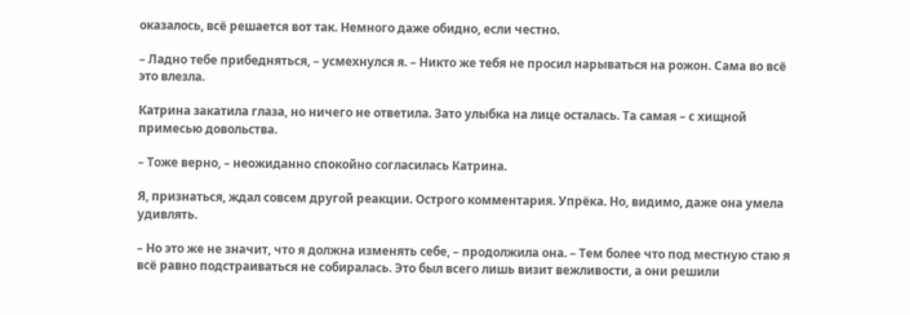оказалось, всё решается вот так. Немного даже обидно, если честно.

– Ладно тебе прибедняться, – усмехнулся я. – Никто же тебя не просил нарываться на рожон. Сама во всё это влезла.

Катрина закатила глаза, но ничего не ответила. Зато улыбка на лице осталась. Та самая – с хищной примесью довольства.

– Тоже верно, – неожиданно спокойно согласилась Катринa.

Я, признаться, ждал совсем другой реакции. Острого комментария. Упрёка. Но, видимо, даже она умела удивлять.

– Но это же не значит, что я должна изменять себе, – продолжила она. – Тем более что под местную стаю я всё равно подстраиваться не собиралась. Это был всего лишь визит вежливости, а они решили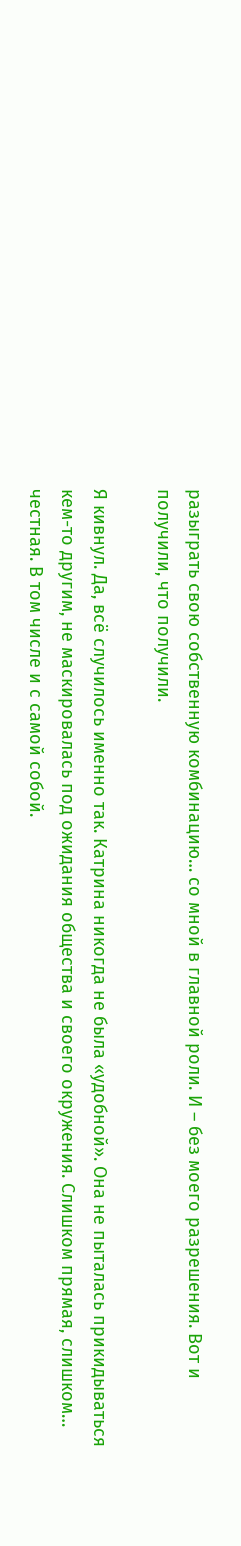разыграть свою собственную комбинацию… со мной в главной роли. И – без моего разрешения. Вот и получили, что получили.

Я кивнул. Да, всё случилось именно так. Катринa никогда не была «удобной». Она не пыталась прикидываться кем-то другим, не маскировалась под ожидания общества и своего окружения. Слишком прямая, слишком… честная. В том числе и с самой собой.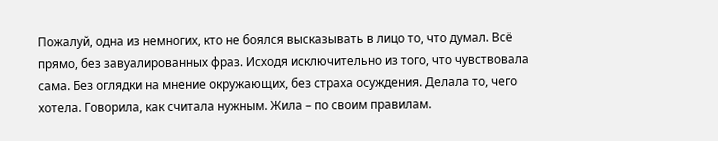Пожалуй, одна из немногих, кто не боялся высказывать в лицо то, что думал. Всё прямо, без завуалированных фраз. Исходя исключительно из того, что чувствовала сама. Без оглядки на мнение окружающих, без страха осуждения. Делала то, чего хотела. Говорила, как считала нужным. Жила – по своим правилам.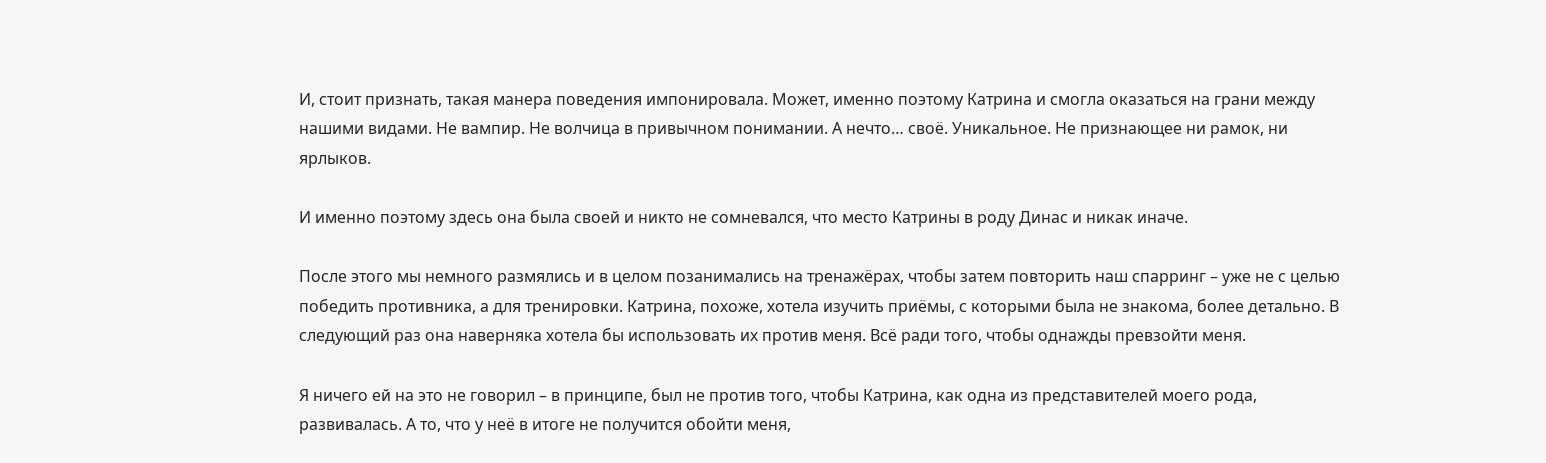И, стоит признать, такая манера поведения импонировала. Может, именно поэтому Катринa и смогла оказаться на грани между нашими видами. Не вампир. Не волчица в привычном понимании. А нечто… своё. Уникальное. Не признающее ни рамок, ни ярлыков.

И именно поэтому здесь она была своей и никто не сомневался, что место Катрины в роду Динас и никак иначе.

После этого мы немного размялись и в целом позанимались на тренажёрах, чтобы затем повторить наш спарринг – уже не с целью победить противника, а для тренировки. Катрина, похоже, хотела изучить приёмы, с которыми была не знакома, более детально. В следующий раз она наверняка хотела бы использовать их против меня. Всё ради того, чтобы однажды превзойти меня.

Я ничего ей на это не говорил – в принципе, был не против того, чтобы Катрина, как одна из представителей моего рода, развивалась. А то, что у неё в итоге не получится обойти меня,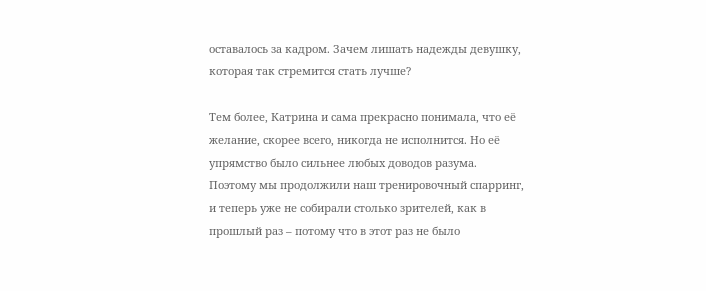оставалось за кадром. Зачем лишать надежды девушку, которая так стремится стать лучше?

Тем более, Катрина и сама прекрасно понимала, что её желание, скорее всего, никогда не исполнится. Но её упрямство было сильнее любых доводов разума. Поэтому мы продолжили наш тренировочный спарринг, и теперь уже не собирали столько зрителей, как в прошлый раз – потому что в этот раз не было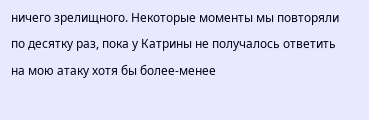ничего зрелищного. Некоторые моменты мы повторяли по десятку раз, пока у Катрины не получалось ответить на мою атаку хотя бы более-менее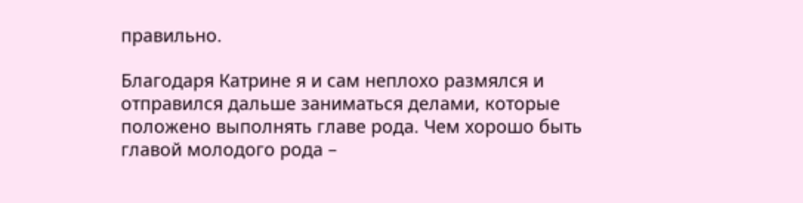правильно.

Благодаря Катрине я и сам неплохо размялся и отправился дальше заниматься делами, которые положено выполнять главе рода. Чем хорошо быть главой молодого рода –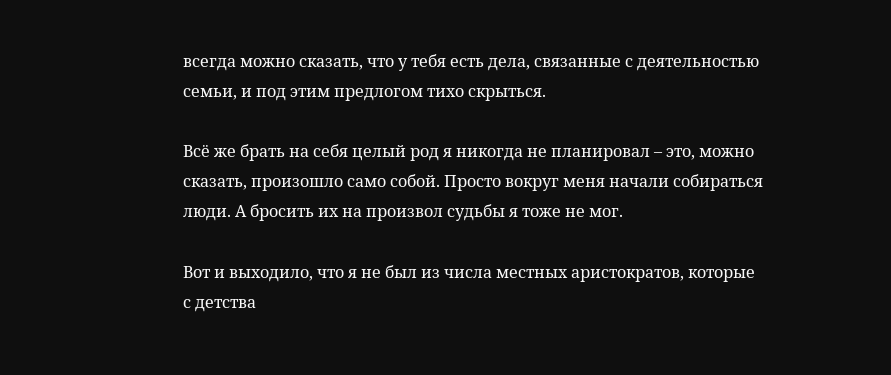всегда можно сказать, что у тебя есть дела, связанные с деятельностью семьи, и под этим предлогом тихо скрыться.

Всё же брать на себя целый род я никогда не планировал – это, можно сказать, произошло само собой. Просто вокруг меня начали собираться люди. А бросить их на произвол судьбы я тоже не мог.

Вот и выходило, что я не был из числа местных аристократов, которые с детства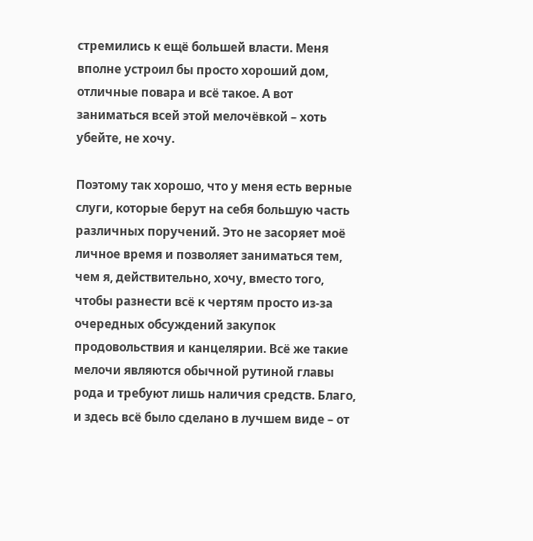стремились к ещё большей власти. Меня вполне устроил бы просто хороший дом, отличные повара и всё такое. А вот заниматься всей этой мелочёвкой – хоть убейте, не хочу.

Поэтому так хорошо, что у меня есть верные слуги, которые берут на себя большую часть различных поручений. Это не засоряет моё личное время и позволяет заниматься тем, чем я, действительно, хочу, вместо того, чтобы разнести всё к чертям просто из-за очередных обсуждений закупок продовольствия и канцелярии. Всё же такие мелочи являются обычной рутиной главы рода и требуют лишь наличия средств. Благо, и здесь всё было сделано в лучшем виде – от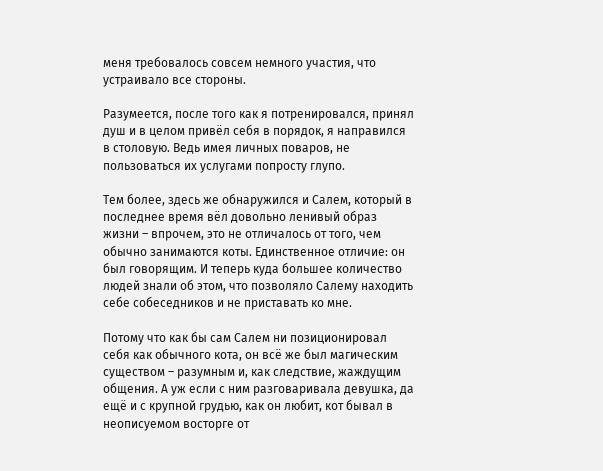меня требовалось совсем немного участия, что устраивало все стороны.

Разумеется, после того как я потренировался, принял душ и в целом привёл себя в порядок, я направился в столовую. Ведь имея личных поваров, не пользоваться их услугами попросту глупо.

Тем более, здесь же обнаружился и Салем, который в последнее время вёл довольно ленивый образ жизни – впрочем, это не отличалось от того, чем обычно занимаются коты. Единственное отличие: он был говорящим. И теперь куда большее количество людей знали об этом, что позволяло Салему находить себе собеседников и не приставать ко мне.

Потому что как бы сам Салем ни позиционировал себя как обычного кота, он всё же был магическим существом – разумным и, как следствие, жаждущим общения. А уж если с ним разговаривала девушка, да ещё и с крупной грудью, как он любит, кот бывал в неописуемом восторге от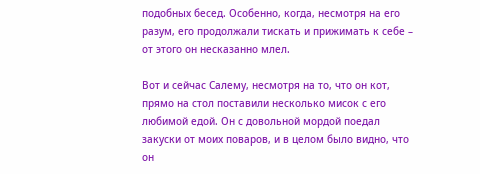подобных бесед. Особенно, когда, несмотря на его разум, его продолжали тискать и прижимать к себе – от этого он несказанно млел.

Вот и сейчас Салему, несмотря на то, что он кот, прямо на стол поставили несколько мисок с его любимой едой. Он с довольной мордой поедал закуски от моих поваров, и в целом было видно, что он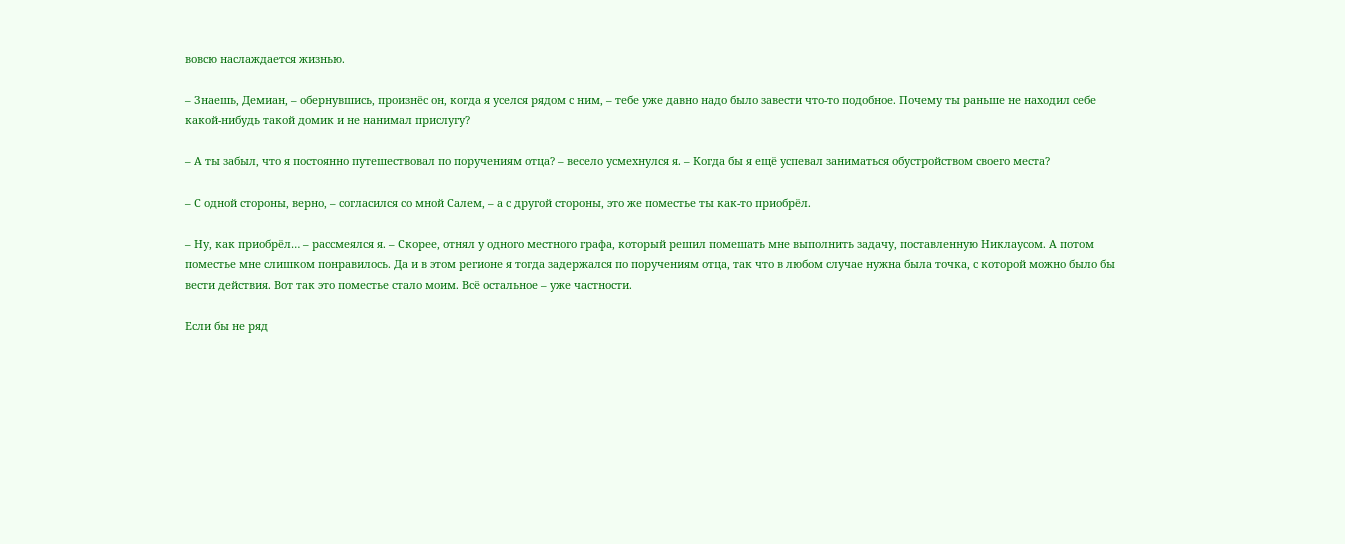вовсю наслаждается жизнью.

– Знаешь, Демиан, – обернувшись, произнёс он, когда я уселся рядом с ним, – тебе уже давно надо было завести что-то подобное. Почему ты раньше не находил себе какой-нибудь такой домик и не нанимал прислугу?

– А ты забыл, что я постоянно путешествовал по поручениям отца? – весело усмехнулся я. – Когда бы я ещё успевал заниматься обустройством своего места?

– С одной стороны, верно, – согласился со мной Салем, – а с другой стороны, это же поместье ты как-то приобрёл.

– Ну, как приобрёл… – рассмеялся я. – Скорее, отнял у одного местного графа, который решил помешать мне выполнить задачу, поставленную Никлаусом. А потом поместье мне слишком понравилось. Да и в этом регионе я тогда задержался по поручениям отца, так что в любом случае нужна была точка, с которой можно было бы вести действия. Вот так это поместье стало моим. Всё остальное – уже частности.

Если бы не ряд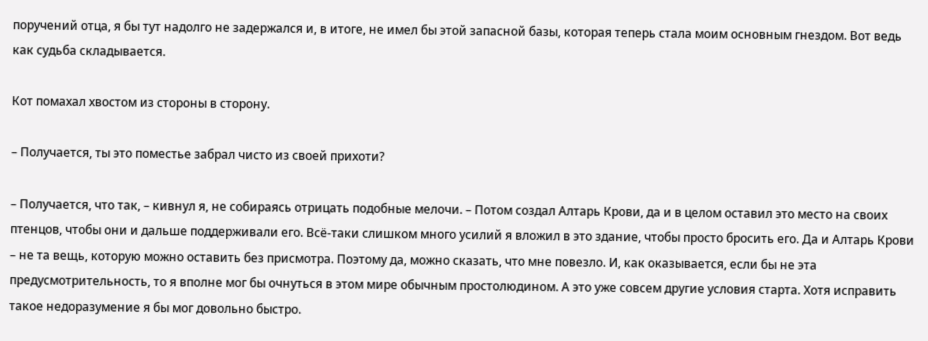поручений отца, я бы тут надолго не задержался и, в итоге, не имел бы этой запасной базы, которая теперь стала моим основным гнездом. Вот ведь как судьба складывается.

Кот помахал хвостом из стороны в сторону.

– Получается, ты это поместье забрал чисто из своей прихоти?

– Получается, что так, – кивнул я, не собираясь отрицать подобные мелочи. – Потом создал Алтарь Крови, да и в целом оставил это место на своих птенцов, чтобы они и дальше поддерживали его. Всё-таки слишком много усилий я вложил в это здание, чтобы просто бросить его. Да и Алтарь Крови – не та вещь, которую можно оставить без присмотра. Поэтому да, можно сказать, что мне повезло. И, как оказывается, если бы не эта предусмотрительность, то я вполне мог бы очнуться в этом мире обычным простолюдином. А это уже совсем другие условия старта. Хотя исправить такое недоразумение я бы мог довольно быстро.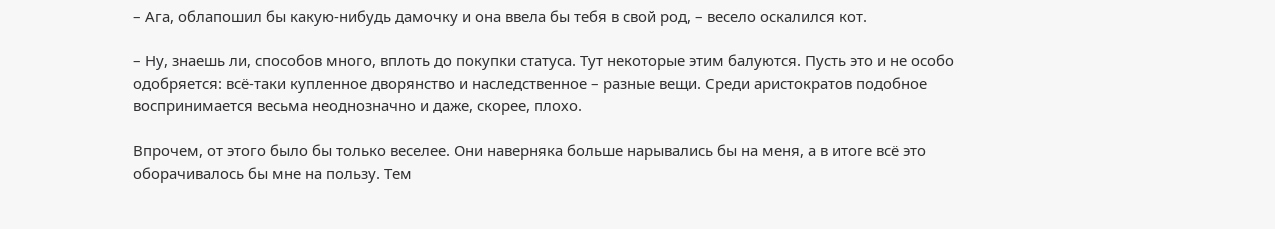– Ага, облапошил бы какую-нибудь дамочку и она ввела бы тебя в свой род, – весело оскалился кот.

– Ну, знаешь ли, способов много, вплоть до покупки статуса. Тут некоторые этим балуются. Пусть это и не особо одобряется: всё-таки купленное дворянство и наследственное – разные вещи. Среди аристократов подобное воспринимается весьма неоднозначно и даже, скорее, плохо.

Впрочем, от этого было бы только веселее. Они наверняка больше нарывались бы на меня, а в итоге всё это оборачивалось бы мне на пользу. Тем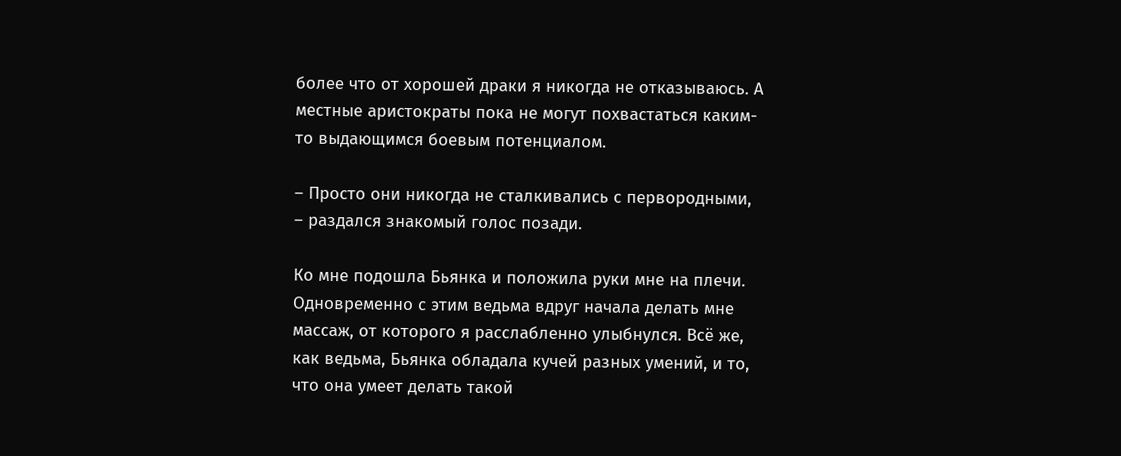более что от хорошей драки я никогда не отказываюсь. А местные аристократы пока не могут похвастаться каким-то выдающимся боевым потенциалом.

– Просто они никогда не сталкивались с первородными, – раздался знакомый голос позади.

Ко мне подошла Бьянка и положила руки мне на плечи. Одновременно с этим ведьма вдруг начала делать мне массаж, от которого я расслабленно улыбнулся. Всё же, как ведьма, Бьянка обладала кучей разных умений, и то, что она умеет делать такой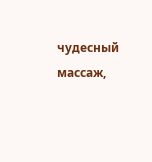чудесный массаж,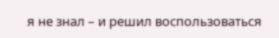я не знал – и решил воспользоваться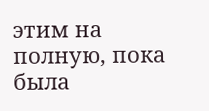этим на полную, пока была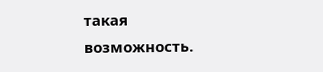такая возможность.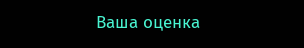Ваша оценка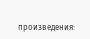произведения: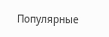Популярные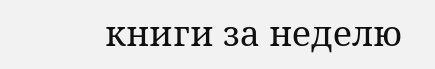книги за неделю